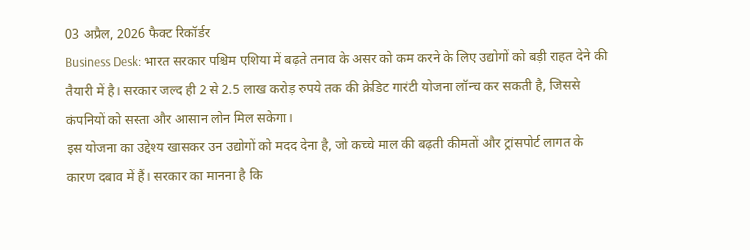03 अप्रैल, 2026 फैक्ट रिकॉर्डर
Business Desk: भारत सरकार पश्चिम एशिया में बढ़ते तनाव के असर को कम करने के लिए उद्योगों को बड़ी राहत देने की तैयारी में है। सरकार जल्द ही 2 से 2.5 लाख करोड़ रुपये तक की क्रेडिट गारंटी योजना लॉन्च कर सकती है, जिससे कंपनियों को सस्ता और आसान लोन मिल सकेगा।
इस योजना का उद्देश्य खासकर उन उद्योगों को मदद देना है, जो कच्चे माल की बढ़ती कीमतों और ट्रांसपोर्ट लागत के कारण दबाव में हैं। सरकार का मानना है कि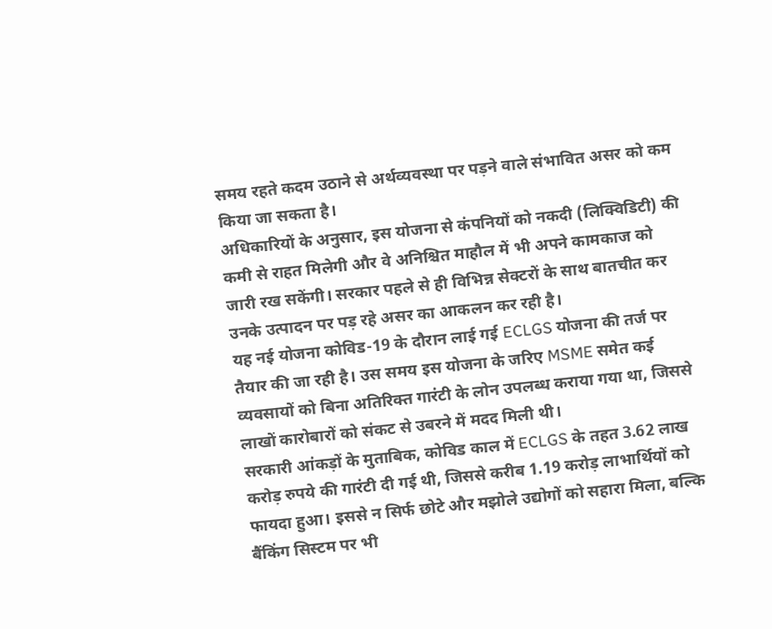समय रहते कदम उठाने से अर्थव्यवस्था पर पड़ने वाले संभावित असर को कम किया जा सकता है।
अधिकारियों के अनुसार, इस योजना से कंपनियों को नकदी (लिक्विडिटी) की कमी से राहत मिलेगी और वे अनिश्चित माहौल में भी अपने कामकाज को जारी रख सकेंगी। सरकार पहले से ही विभिन्न सेक्टरों के साथ बातचीत कर उनके उत्पादन पर पड़ रहे असर का आकलन कर रही है।
यह नई योजना कोविड-19 के दौरान लाई गई ECLGS योजना की तर्ज पर तैयार की जा रही है। उस समय इस योजना के जरिए MSME समेत कई व्यवसायों को बिना अतिरिक्त गारंटी के लोन उपलब्ध कराया गया था, जिससे लाखों कारोबारों को संकट से उबरने में मदद मिली थी।
सरकारी आंकड़ों के मुताबिक, कोविड काल में ECLGS के तहत 3.62 लाख करोड़ रुपये की गारंटी दी गई थी, जिससे करीब 1.19 करोड़ लाभार्थियों को फायदा हुआ। इससे न सिर्फ छोटे और मझोले उद्योगों को सहारा मिला, बल्कि बैंकिंग सिस्टम पर भी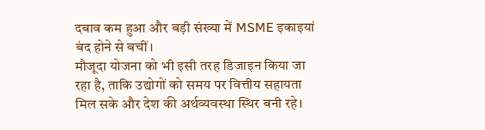दबाव कम हुआ और बड़ी संख्या में MSME इकाइयां बंद होने से बचीं।
मौजूदा योजना को भी इसी तरह डिजाइन किया जा रहा है, ताकि उद्योगों को समय पर वित्तीय सहायता मिल सके और देश की अर्थव्यवस्था स्थिर बनी रहे।